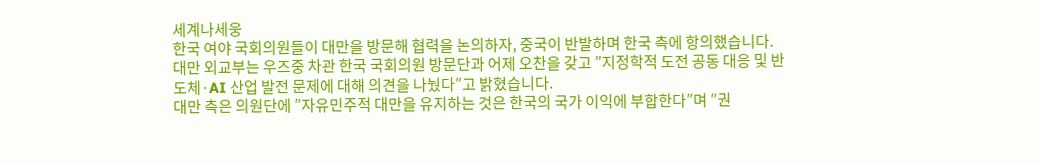세계나세웅
한국 여야 국회의원들이 대만을 방문해 협력을 논의하자, 중국이 반발하며 한국 측에 항의했습니다.
대만 외교부는 우즈중 차관 한국 국회의원 방문단과 어제 오찬을 갖고 ″지정학적 도전 공동 대응 및 반도체·AI 산업 발전 문제에 대해 의견을 나눴다″고 밝혔습니다.
대만 측은 의원단에 ″자유민주적 대만을 유지하는 것은 한국의 국가 이익에 부합한다″며 ″권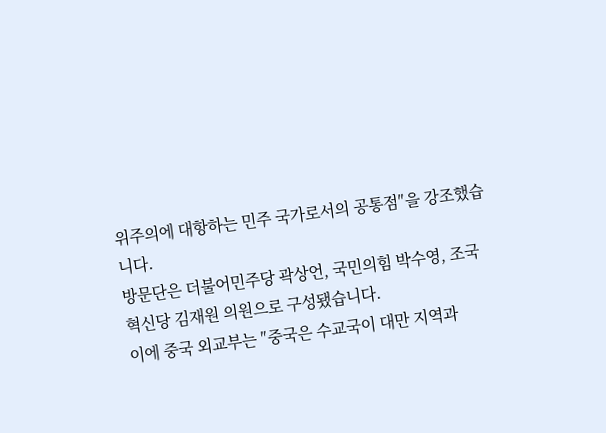위주의에 대항하는 민주 국가로서의 공통점″을 강조했습니다.
방문단은 더불어민주당 곽상언, 국민의힘 박수영, 조국혁신당 김재원 의원으로 구성됐습니다.
이에 중국 외교부는 ″중국은 수교국이 대만 지역과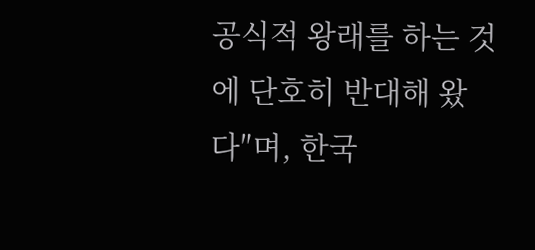공식적 왕래를 하는 것에 단호히 반대해 왔다″며, 한국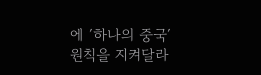에 ′하나의 중국′ 원칙을 지켜달라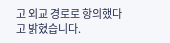고 외교 경로로 항의했다고 밝혔습니다.